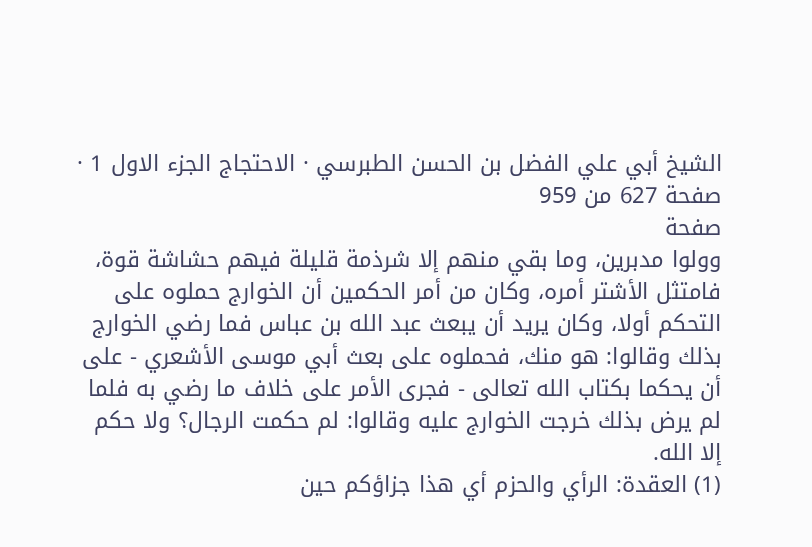الشيخ أبي علي الفضل بن الحسن الطبرسي · الاحتجاج الجزء الاول 1 · صفحة 627 من 959
صفحة
وولوا مدبرين، وما بقي منهم إلا شرذمة قليلة فيهم حشاشة قوة، فامتثل الأشتر أمره، وكان من أمر الحكمين أن الخوارج حملوه على التحكم أولا، وكان يريد أن يبعث عبد الله بن عباس فما رضي الخوارج بذلك وقالوا: هو منك، فحملوه على بعث أبي موسى الأشعري - على أن يحكما بكتاب الله تعالى - فجرى الأمر على خلاف ما رضي به فلما لم يرض بذلك خرجت الخوارج عليه وقالوا: لم حكمت الرجال؟ ولا حكم إلا الله.
(1) العقدة: الرأي والحزم أي هذا جزاؤكم حين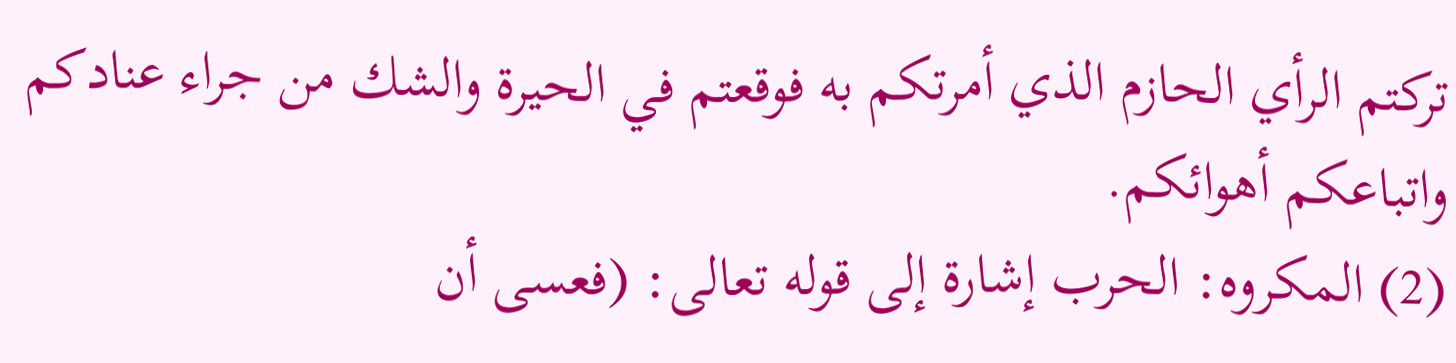تركتم الرأي الحازم الذي أمرتكم به فوقعتم في الحيرة والشك من جراء عنادكم واتباعكم أهوائكم.
(2) المكروه: الحرب إشارة إلى قوله تعالى: (فعسى أن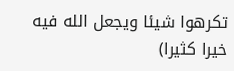تكرهوا شيئا ويجعل الله فيه خيرا كثيرا)